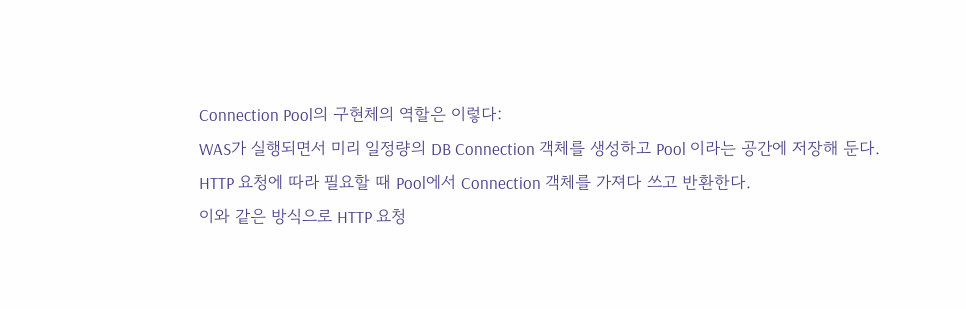Connection Pool의 구현체의 역할은 이렇다:
WAS가 실행되면서 미리 일정량의 DB Connection 객체를 생성하고 Pool 이라는 공간에 저장해 둔다.
HTTP 요청에 따라 필요할 때 Pool에서 Connection 객체를 가져다 쓰고 반환한다.
이와 같은 방식으로 HTTP 요청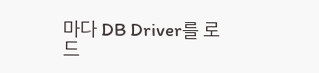마다 DB Driver를 로드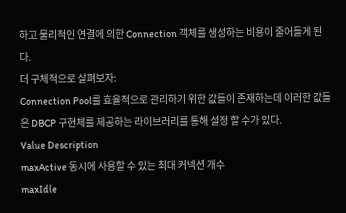하고 물리적인 연결에 의한 Connection 객체를 생성하는 비용이 줄어들게 된다.
더 구체적으로 살펴보자:
Connection Pool를 효율적으로 관리하기 위한 값들이 존재하는데 이러한 값들은 DBCP 구현체를 제공하는 라이브러리를 통해 설정 할 수가 있다.
Value Description
maxActive 동시에 사용할 수 있는 최대 커넥션 개수
maxIdle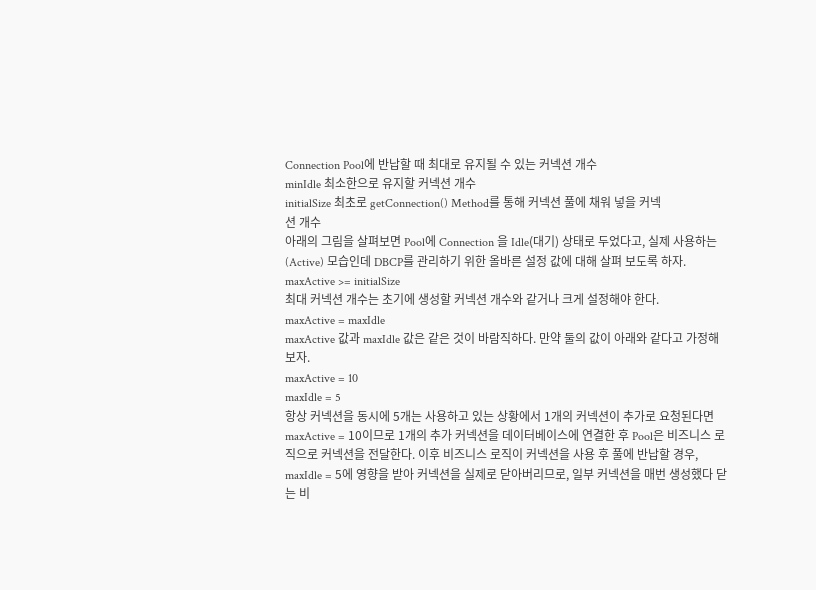Connection Pool에 반납할 때 최대로 유지될 수 있는 커넥션 개수
minIdle 최소한으로 유지할 커넥션 개수
initialSize 최초로 getConnection() Method를 통해 커넥션 풀에 채워 넣을 커넥
션 개수
아래의 그림을 살펴보면 Pool에 Connection 을 Idle(대기) 상태로 두었다고, 실제 사용하는(Active) 모습인데 DBCP를 관리하기 위한 올바른 설정 값에 대해 살펴 보도록 하자.
maxActive >= initialSize
최대 커넥션 개수는 초기에 생성할 커넥션 개수와 같거나 크게 설정해야 한다.
maxActive = maxIdle
maxActive 값과 maxIdle 값은 같은 것이 바람직하다. 만약 둘의 값이 아래와 같다고 가정해보자.
maxActive = 10
maxIdle = 5
항상 커넥션을 동시에 5개는 사용하고 있는 상황에서 1개의 커넥션이 추가로 요청된다면 maxActive = 10이므로 1개의 추가 커넥션을 데이터베이스에 연결한 후 Pool은 비즈니스 로직으로 커넥션을 전달한다. 이후 비즈니스 로직이 커넥션을 사용 후 풀에 반납할 경우, maxIdle = 5에 영향을 받아 커넥션을 실제로 닫아버리므로, 일부 커넥션을 매번 생성했다 닫는 비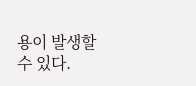용이 발생할 수 있다.